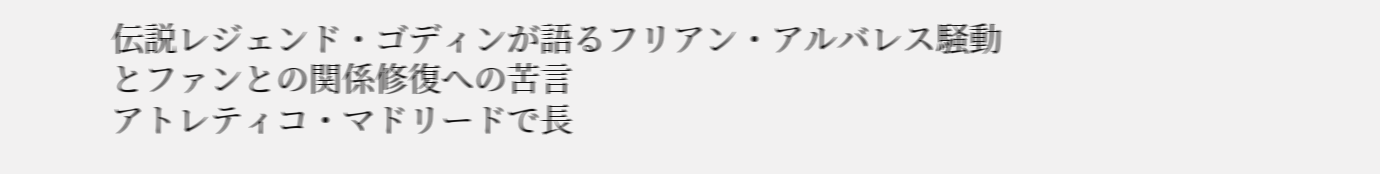伝説レジェンド・ゴディンが語るフリアン・アルバレス騒動とファンとの関係修復への苦言
アトレティコ・マドリードで長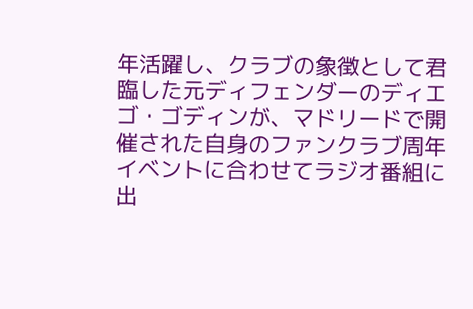年活躍し、クラブの象徴として君臨した元ディフェンダーのディエゴ・ゴディンが、マドリードで開催された自身のファンクラブ周年イベントに合わせてラジオ番組に出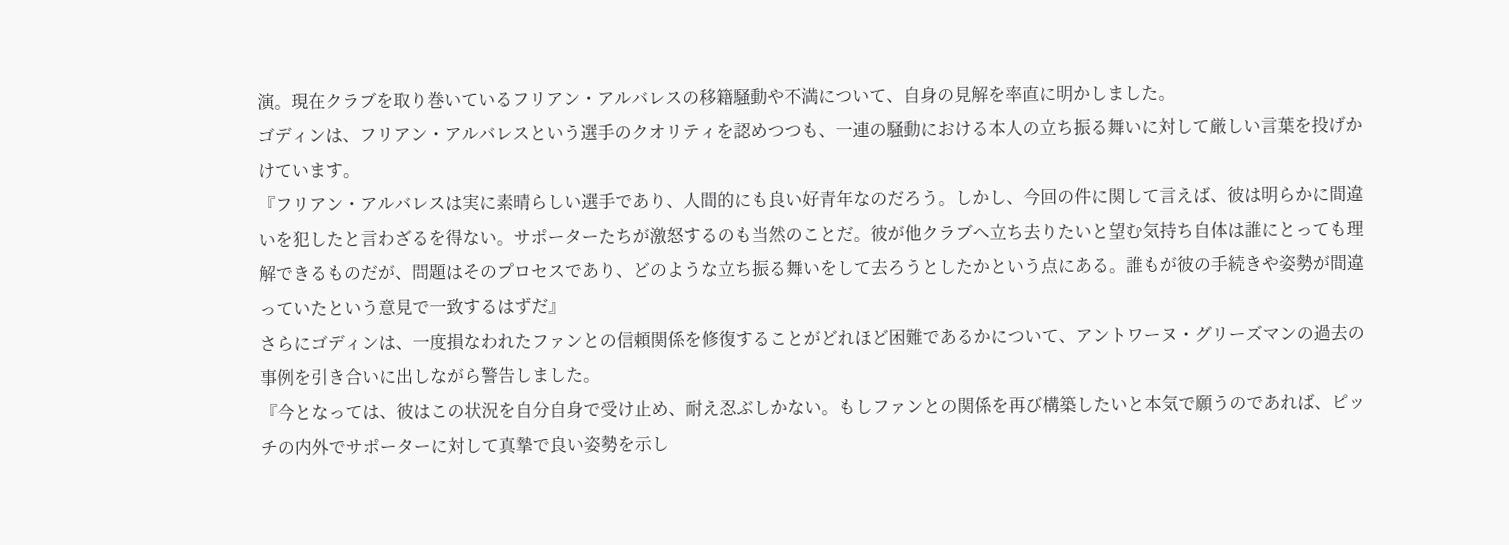演。現在クラブを取り巻いているフリアン・アルバレスの移籍騒動や不満について、自身の見解を率直に明かしました。
ゴディンは、フリアン・アルバレスという選手のクオリティを認めつつも、一連の騒動における本人の立ち振る舞いに対して厳しい言葉を投げかけています。
『フリアン・アルバレスは実に素晴らしい選手であり、人間的にも良い好青年なのだろう。しかし、今回の件に関して言えば、彼は明らかに間違いを犯したと言わざるを得ない。サポーターたちが激怒するのも当然のことだ。彼が他クラブへ立ち去りたいと望む気持ち自体は誰にとっても理解できるものだが、問題はそのプロセスであり、どのような立ち振る舞いをして去ろうとしたかという点にある。誰もが彼の手続きや姿勢が間違っていたという意見で一致するはずだ』
さらにゴディンは、一度損なわれたファンとの信頼関係を修復することがどれほど困難であるかについて、アントワーヌ・グリーズマンの過去の事例を引き合いに出しながら警告しました。
『今となっては、彼はこの状況を自分自身で受け止め、耐え忍ぶしかない。もしファンとの関係を再び構築したいと本気で願うのであれば、ピッチの内外でサポーターに対して真摯で良い姿勢を示し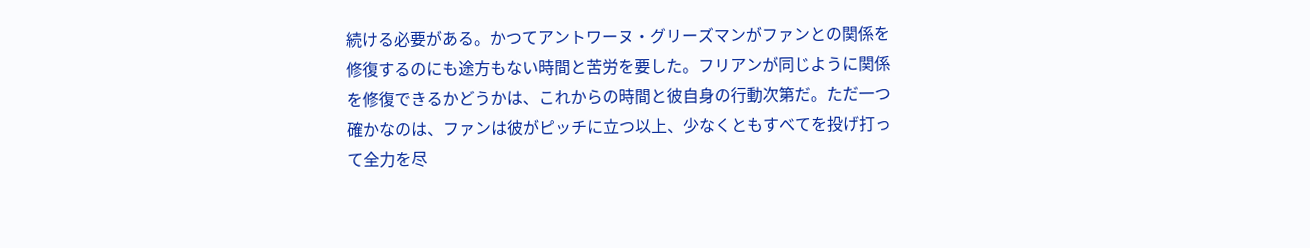続ける必要がある。かつてアントワーヌ・グリーズマンがファンとの関係を修復するのにも途方もない時間と苦労を要した。フリアンが同じように関係を修復できるかどうかは、これからの時間と彼自身の行動次第だ。ただ一つ確かなのは、ファンは彼がピッチに立つ以上、少なくともすべてを投げ打って全力を尽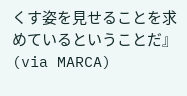くす姿を見せることを求めているということだ』 (via MARCA)